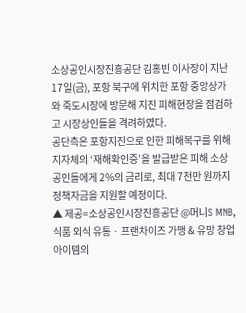소상공인시장진흥공단 김홍빈 이사장이 지난 17일(금), 포항 북구에 위치한 포항 중앙상가와 죽도시장에 방문해 지진 피해현장을 점검하고 시장상인들을 격려하였다.
공단측은 포항지진으로 인한 피해복구를 위해 지자체의 ‘재해확인증’을 발급받은 피해 소상공인들에게 2%의 금리로, 최대 7천만 원까지 정책자금을 지원할 예정이다.
▲ 제공=소상공인시장진흥공단 @머니S MNB, 식품 외식 유통 · 프랜차이즈 가맹 & 유망 창업 아이템의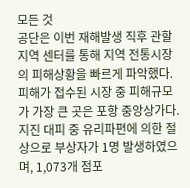모든 것
공단은 이번 재해발생 직후 관할지역 센터를 통해 지역 전통시장의 피해상황을 빠르게 파악했다. 피해가 접수된 시장 중 피해규모가 가장 큰 곳은 포항 중앙상가다. 지진 대피 중 유리파편에 의한 절상으로 부상자가 1명 발생하였으며, 1,073개 점포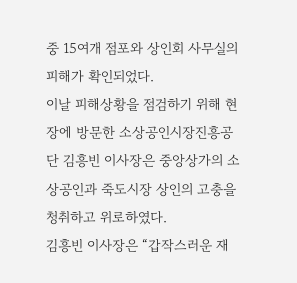중 15여개 점포와 상인회 사무실의 피해가 확인되었다.
이날 피해상황을 점검하기 위해 현장에 방문한 소상공인시장진흥공단 김흥빈 이사장은 중앙상가의 소상공인과 죽도시장 상인의 고충을 청취하고 위로하였다.
김흥빈 이사장은 “갑작스러운 재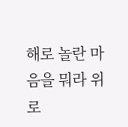해로 놀란 마음을 뭐라 위로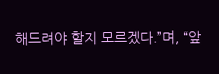해드려야 할지 모르겠다.”며, “앞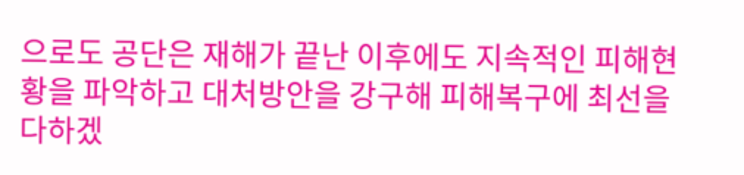으로도 공단은 재해가 끝난 이후에도 지속적인 피해현황을 파악하고 대처방안을 강구해 피해복구에 최선을 다하겠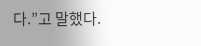다.”고 말했다.